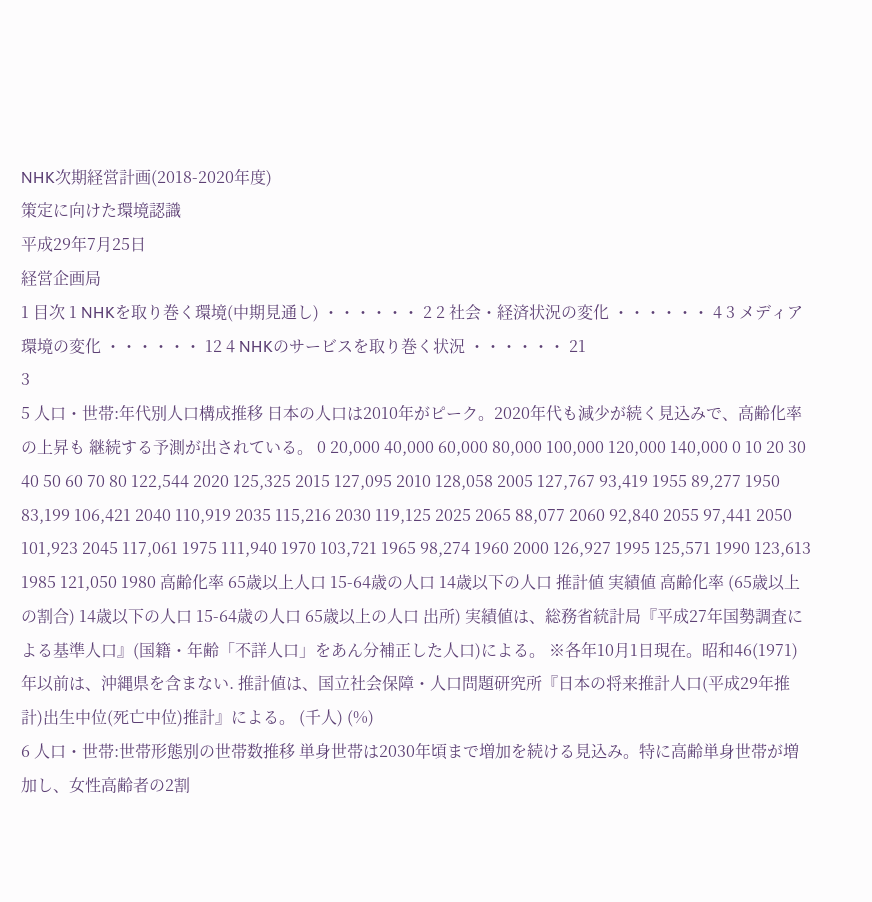NHK次期経営計画(2018-2020年度)
策定に向けた環境認識
平成29年7月25日
経営企画局
1 ⽬次 1 NHKを取り巻く環境(中期⾒通し) ・・・・・・ 2 2 社会・経済状況の変化 ・・・・・・ 4 3 メディア環境の変化 ・・・・・・ 12 4 NHKのサービスを取り巻く状況 ・・・・・・ 21
3
5 ⼈⼝・世帯:年代別⼈⼝構成推移 日本の人口は2010年がピーク。2020年代も減少が続く見込みで、高齢化率の上昇も 継続する予測が出されている。 0 20,000 40,000 60,000 80,000 100,000 120,000 140,000 0 10 20 30 40 50 60 70 80 122,544 2020 125,325 2015 127,095 2010 128,058 2005 127,767 93,419 1955 89,277 1950 83,199 106,421 2040 110,919 2035 115,216 2030 119,125 2025 2065 88,077 2060 92,840 2055 97,441 2050 101,923 2045 117,061 1975 111,940 1970 103,721 1965 98,274 1960 2000 126,927 1995 125,571 1990 123,613 1985 121,050 1980 高齢化率 65歳以上人口 15-64歳の人口 14歳以下の人口 推計値 実績値 高齢化率 (65歳以上の割合) 14歳以下の人口 15-64歳の人口 65歳以上の人口 出所) 実績値は、総務省統計局『平成27年国勢調査による基準人口』(国籍・年齢「不詳人口」をあん分補正した人口)による。 ※各年10月1日現在。昭和46(1971)年以前は、沖縄県を含まない. 推計値は、国立社会保障・人口問題研究所『日本の将来推計人口(平成29年推計)出生中位(死亡中位)推計』による。 (千⼈) (%)
6 ⼈⼝・世帯:世帯形態別の世帯数推移 単身世帯は2030年頃まで増加を続ける見込み。特に高齢単身世帯が増加し、女性高齢者の2割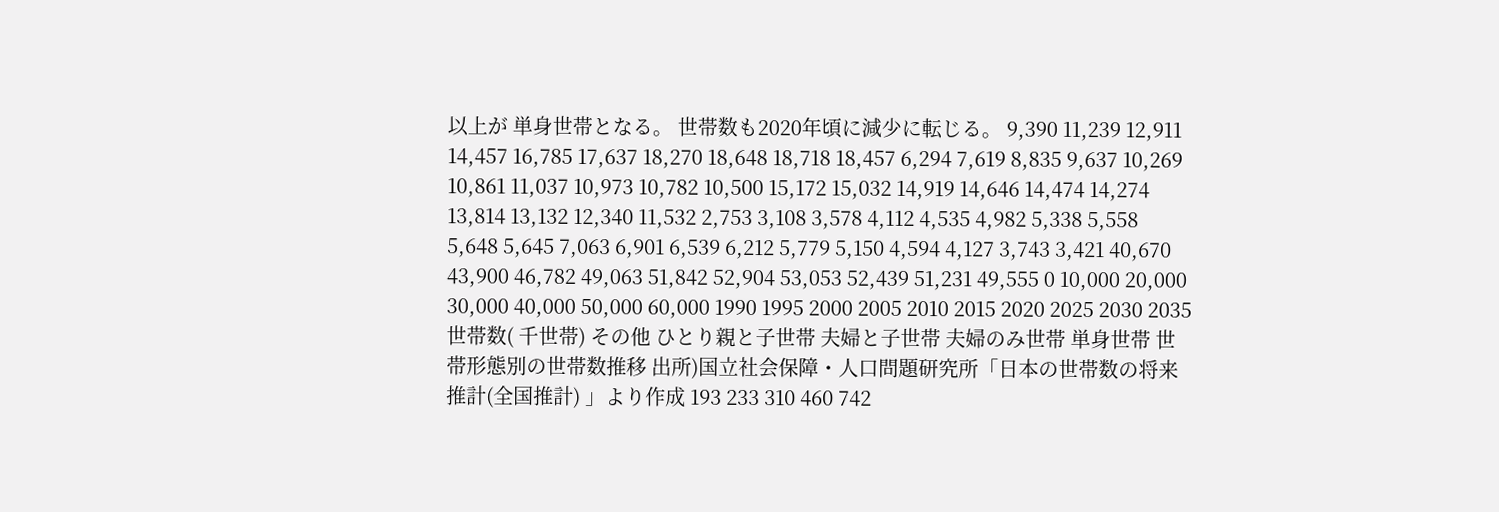以上が 単身世帯となる。 世帯数も2020年頃に減少に転じる。 9,390 11,239 12,911 14,457 16,785 17,637 18,270 18,648 18,718 18,457 6,294 7,619 8,835 9,637 10,269 10,861 11,037 10,973 10,782 10,500 15,172 15,032 14,919 14,646 14,474 14,274 13,814 13,132 12,340 11,532 2,753 3,108 3,578 4,112 4,535 4,982 5,338 5,558 5,648 5,645 7,063 6,901 6,539 6,212 5,779 5,150 4,594 4,127 3,743 3,421 40,670 43,900 46,782 49,063 51,842 52,904 53,053 52,439 51,231 49,555 0 10,000 20,000 30,000 40,000 50,000 60,000 1990 1995 2000 2005 2010 2015 2020 2025 2030 2035 世帯数( 千世帯) その他 ひとり親と子世帯 夫婦と子世帯 夫婦のみ世帯 単身世帯 世帯形態別の世帯数推移 出所)国立社会保障・人口問題研究所「日本の世帯数の将来推計(全国推計) 」より作成 193 233 310 460 742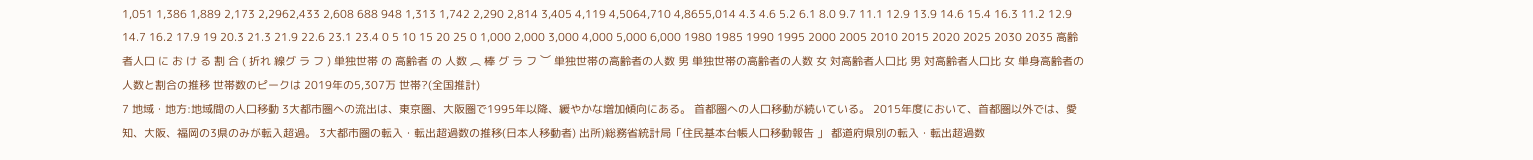1,051 1,386 1,889 2,173 2,2962,433 2,608 688 948 1,313 1,742 2,290 2,814 3,405 4,119 4,5064,710 4,8655,014 4.3 4.6 5.2 6.1 8.0 9.7 11.1 12.9 13.9 14.6 15.4 16.3 11.2 12.9 14.7 16.2 17.9 19 20.3 21.3 21.9 22.6 23.1 23.4 0 5 10 15 20 25 0 1,000 2,000 3,000 4,000 5,000 6,000 1980 1985 1990 1995 2000 2005 2010 2015 2020 2025 2030 2035 高齢 者人口 に お け る 割 合 ( 折れ 線グ ラ フ ) 単独世帯 の ⾼齢者 の ⼈数 ︵ 棒 グ ラ フ ︶ 単独世帯の高齢者の人数 男 単独世帯の高齢者の人数 女 対高齢者人口比 男 対高齢者人口比 女 単身高齢者の人数と割合の推移 世帯数のピークは 2019年の5,307万 世帯?(全国推計)
7 地域・地⽅:地域間の⼈⼝移動 3大都市圏への流出は、東京圏、大阪圏で1995年以降、緩やかな増加傾向にある。 首都圏への人口移動が続いている。 2015年度において、首都圏以外では、愛知、大阪、福岡の3県のみが転入超過。 3大都市圏の転入・転出超過数の推移(日本人移動者) 出所)総務省統計局「住民基本台帳人口移動報告 」 都道府県別の転入・転出超過数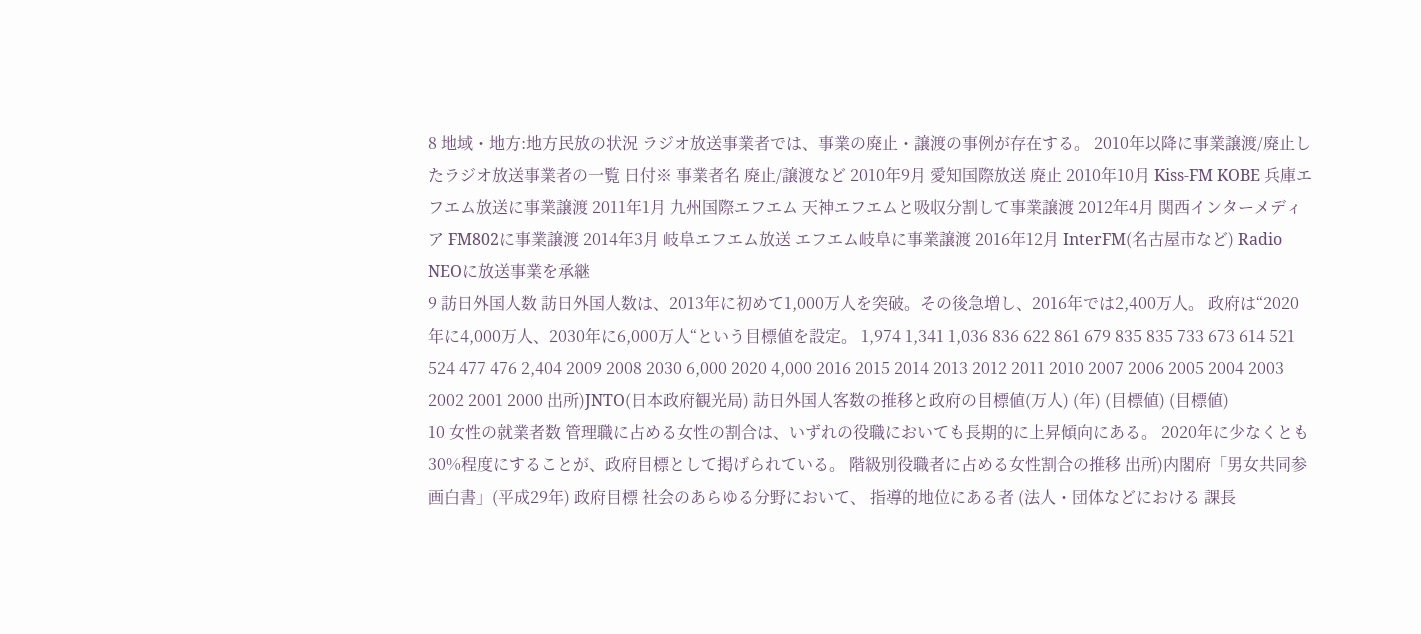8 地域・地⽅:地⽅⺠放の状況 ラジオ放送事業者では、事業の廃止・譲渡の事例が存在する。 2010年以降に事業譲渡/廃止したラジオ放送事業者の一覧 日付※ 事業者名 廃止/譲渡など 2010年9月 愛知国際放送 廃止 2010年10月 Kiss-FM KOBE 兵庫エフエム放送に事業譲渡 2011年1月 九州国際エフエム 天神エフエムと吸収分割して事業譲渡 2012年4月 関西インターメディア FM802に事業譲渡 2014年3月 岐阜エフエム放送 エフエム岐阜に事業譲渡 2016年12月 InterFM(名古屋市など) Radio NEOに放送事業を承継
9 訪⽇外国⼈数 訪日外国人数は、2013年に初めて1,000万人を突破。その後急増し、2016年では2,400万人。 政府は“2020年に4,000万人、2030年に6,000万人“という目標値を設定。 1,974 1,341 1,036 836 622 861 679 835 835 733 673 614 521 524 477 476 2,404 2009 2008 2030 6,000 2020 4,000 2016 2015 2014 2013 2012 2011 2010 2007 2006 2005 2004 2003 2002 2001 2000 出所)JNTO(日本政府観光局) 訪日外国人客数の推移と政府の目標値(万人) (年) (目標値) (目標値)
10 ⼥性の就業者数 管理職に占める女性の割合は、いずれの役職においても長期的に上昇傾向にある。 2020年に少なくとも30%程度にすることが、政府目標として掲げられている。 階級別役職者に占める女性割合の推移 出所)内閣府「男女共同参画白書」(平成29年) 政府目標 社会のあらゆる分野において、 指導的地位にある者 (法人・団体などにおける 課長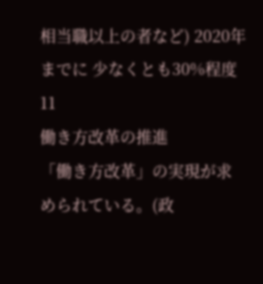相当職以上の者など) 2020年までに 少なくとも30%程度
11
働き⽅改⾰の推進
「働き方改革」の実現が求められている。(政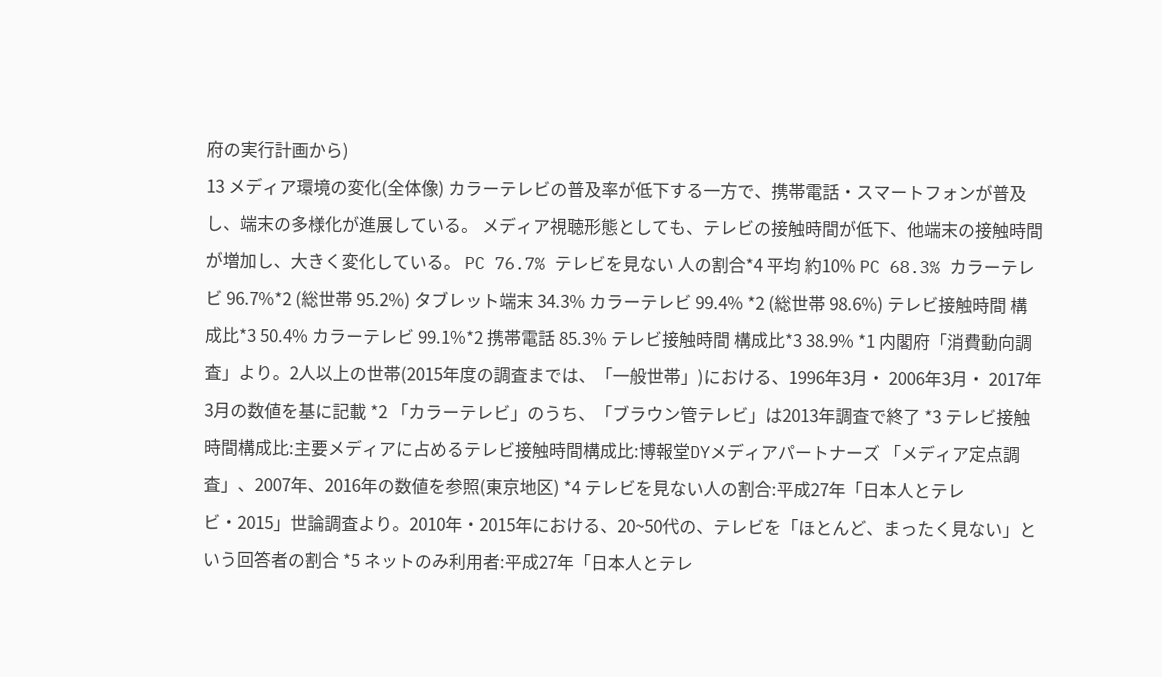府の実行計画から)
13 メディア環境の変化(全体像) カラーテレビの普及率が低下する一方で、携帯電話・スマートフォンが普及し、端末の多様化が進展している。 メディア視聴形態としても、テレビの接触時間が低下、他端末の接触時間が増加し、大きく変化している。 PC 76.7% テレビを見ない 人の割合*4 平均 約10% PC 68.3% カラーテレビ 96.7%*2 (総世帯 95.2%) タブレット端末 34.3% カラーテレビ 99.4% *2 (総世帯 98.6%) テレビ接触時間 構成比*3 50.4% カラーテレビ 99.1%*2 携帯電話 85.3% テレビ接触時間 構成比*3 38.9% *1 内閣府「消費動向調査」より。2人以上の世帯(2015年度の調査までは、「一般世帯」)における、1996年3月・ 2006年3月・ 2017年3月の数値を基に記載 *2 「カラーテレビ」のうち、「ブラウン管テレビ」は2013年調査で終了 *3 テレビ接触時間構成比:主要メディアに占めるテレビ接触時間構成比:博報堂DYメディアパートナーズ 「メディア定点調査」、2007年、2016年の数値を参照(東京地区) *4 テレビを見ない人の割合:平成27年「日本人とテレビ・2015」世論調査より。2010年・2015年における、20~50代の、テレビを「ほとんど、まったく見ない」という回答者の割合 *5 ネットのみ利用者:平成27年「日本人とテレ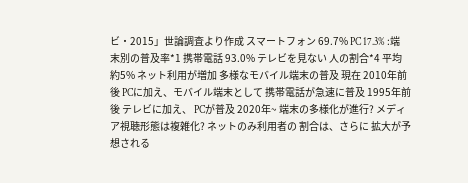ビ・2015」世論調査より作成 スマートフォン 69.7% PC 17.3% :端末別の普及率*1 携帯電話 93.0% テレビを見ない 人の割合*4 平均 約5% ネット利用が増加 多様なモバイル端末の普及 現在 2010年前後 PCに加え、モバイル端末として 携帯電話が急速に普及 1995年前後 テレビに加え、 PCが普及 2020年~ 端末の多様化が進行? メディア視聴形態は複雑化? ネットのみ利用者の 割合は、さらに 拡大が予想される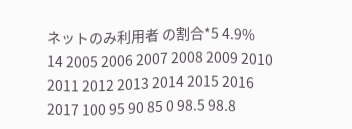ネットのみ利用者 の割合*5 4.9%
14 2005 2006 2007 2008 2009 2010 2011 2012 2013 2014 2015 2016 2017 100 95 90 85 0 98.5 98.8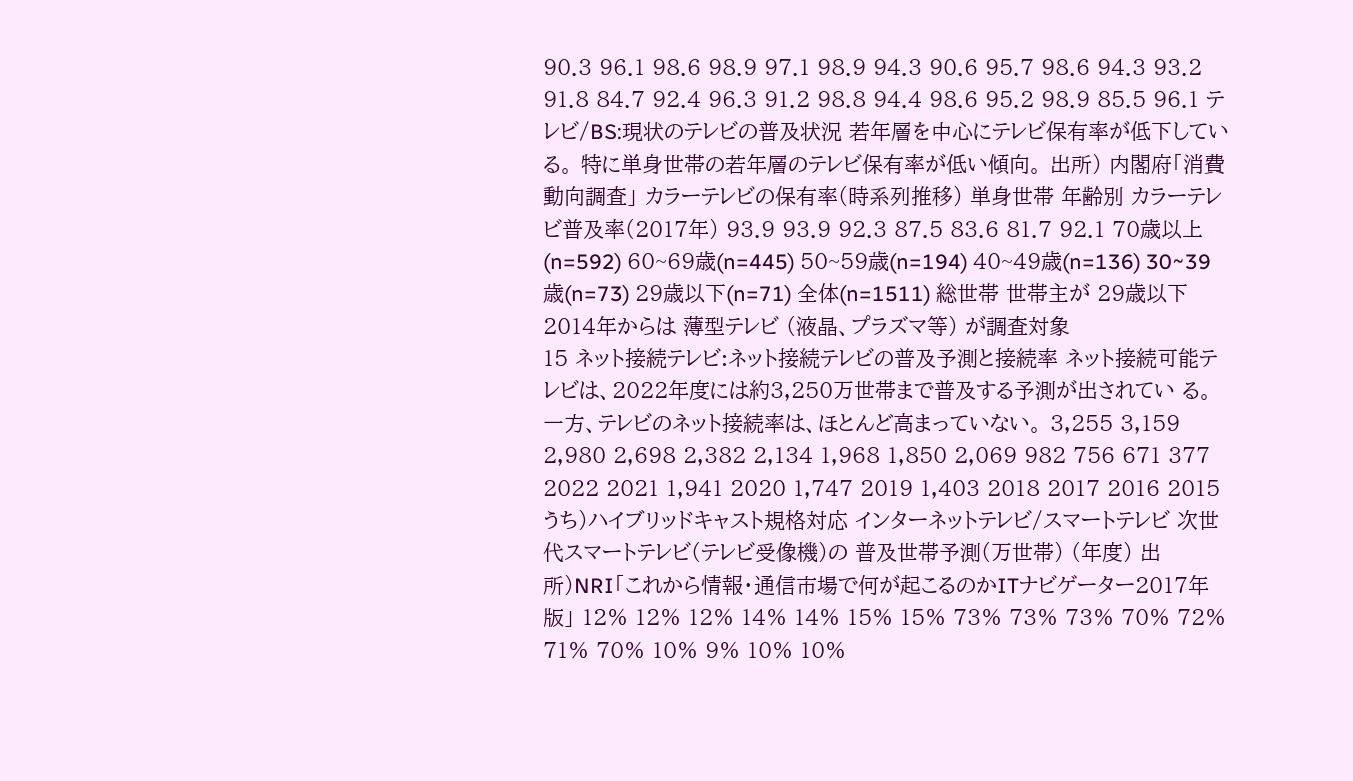90.3 96.1 98.6 98.9 97.1 98.9 94.3 90.6 95.7 98.6 94.3 93.2 91.8 84.7 92.4 96.3 91.2 98.8 94.4 98.6 95.2 98.9 85.5 96.1 テレビ/BS:現状のテレビの普及状況 若年層を中心にテレビ保有率が低下している。 特に単身世帯の若年層のテレビ保有率が低い傾向。 出所) 内閣府「消費動向調査」 カラーテレビの保有率(時系列推移) 単身世帯 年齢別 カラーテレビ普及率(2017年) 93.9 93.9 92.3 87.5 83.6 81.7 92.1 70歳以上(n=592) 60~69歳(n=445) 50~59歳(n=194) 40~49歳(n=136) 30~39歳(n=73) 29歳以下(n=71) 全体(n=1511) 総世帯 世帯主が 29歳以下 2014年からは 薄型テレビ (液晶、プラズマ等) が調査対象
15 ネット接続テレビ:ネット接続テレビの普及予測と接続率 ネット接続可能テレビは、2022年度には約3,250万世帯まで普及する予測が出されてい る。一方、テレビのネット接続率は、ほとんど高まっていない。 3,255 3,159 2,980 2,698 2,382 2,134 1,968 1,850 2,069 982 756 671 377 2022 2021 1,941 2020 1,747 2019 1,403 2018 2017 2016 2015 うち)ハイブリッドキャスト規格対応 インターネットテレビ/スマートテレビ 次世代スマートテレビ(テレビ受像機)の 普及世帯予測(万世帯) (年度) 出所)NRI「これから情報・通信市場で何が起こるのかITナビゲーター2017年版」 12% 12% 12% 14% 14% 15% 15% 73% 73% 73% 70% 72% 71% 70% 10% 9% 10% 10%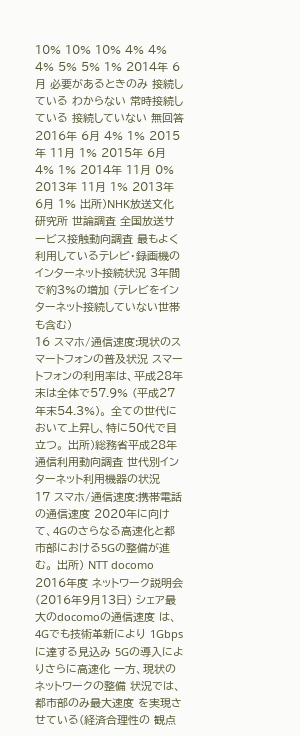10% 10% 10% 4% 4% 4% 5% 5% 1% 2014年 6月 必要があるときのみ 接続している わからない 常時接続している 接続していない 無回答 2016年 6月 4% 1% 2015年 11月 1% 2015年 6月 4% 1% 2014年 11月 0% 2013年 11月 1% 2013年 6月 1% 出所)NHK放送文化研究所 世論調査 全国放送サービス接触動向調査 最もよく利用しているテレビ・録画機の インターネット接続状況 3年間で約3%の増加 (テレビをインターネット接続していない世帯も含む)
16 スマホ/通信速度:現状のスマートフォンの普及状況 スマートフォンの利用率は、平成28年末は全体で57.9% (平成27年末54.3%)。 全ての世代において上昇し、特に50代で目立つ。 出所)総務省平成28年通信利用動向調査 世代別インターネット利用機器の状況
17 スマホ/通信速度:携帯電話の通信速度 2020年に向けて、4Gのさらなる高速化と都市部における5Gの整備が進む。 出所) NTT docomo 2016年度 ネットワーク説明会(2016年9月13日) シェア最大のdocomoの通信速度 は、4Gでも技術革新により 1Gbpsに達する見込み 5Gの導入によりさらに高速化 一方、現状のネットワークの整備 状況では、都市部のみ最大速度 を実現させている(経済合理性の 観点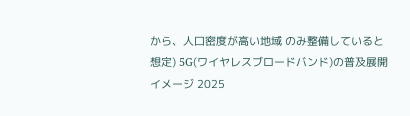から、人口密度が高い地域 のみ整備していると想定) 5G(ワイヤレスブロードバンド)の普及展開イメージ 2025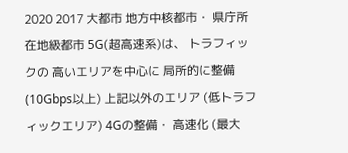2020 2017 大都市 地方中核都市・ 県庁所在地級都市 5G(超高速系)は、 トラフィックの 高いエリアを中心に 局所的に整備 (10Gbps以上) 上記以外のエリア (低トラフィックエリア) 4Gの整備・ 高速化 (最大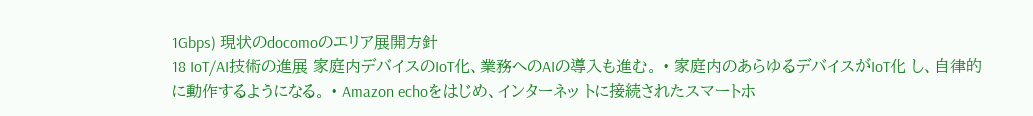1Gbps) 現状のdocomoのエリア展開方針
18 IoT/AI技術の進展 家庭内デバイスのIoT化、業務へのAIの導入も進む。 • 家庭内のあらゆるデバイスがIoT化 し、自律的に動作するようになる。 • Amazon echoをはじめ、インターネッ トに接続されたスマートホ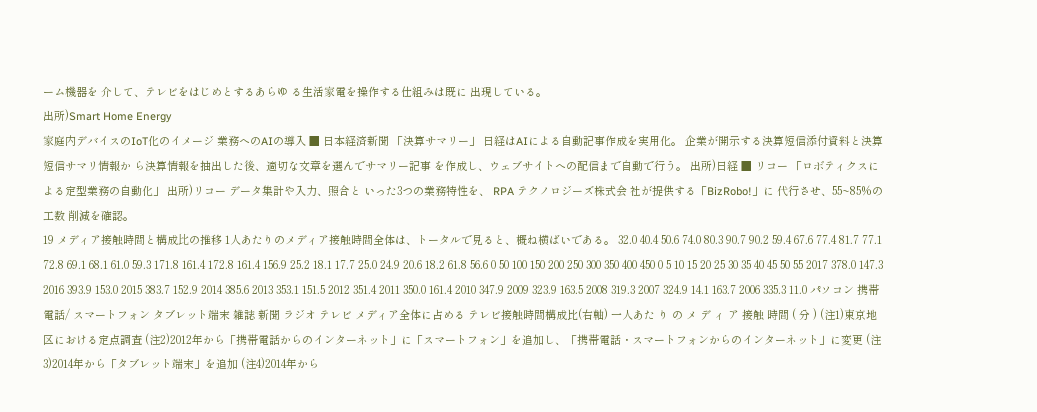ーム機器を 介して、テレビをはじめとするあらゆ る生活家電を操作する仕組みは既に 出現している。
出所)Smart Home Energy
家庭内デバイスのIoT化のイメージ 業務へのAIの導入 ■ 日本経済新聞 「決算サマリー」 日経はAIによる自動記事作成を実用化。 企業が開示する決算短信添付資料と決算短信サマリ情報か ら決算情報を抽出した後、適切な文章を選んでサマリー記事 を作成し、ウェブサイトへの配信まで自動で行う。 出所)日経 ■ リコー 「ロボティクスによる定型業務の自動化」 出所)リコー データ集計や入力、照合と いった3つの業務特性を、 RPA テクノロジーズ株式会 社が提供する「BizRobo!」に 代行させ、55~85%の工数 削減を確認。
19 メディア接触時間と構成⽐の推移 1人あたりのメディア接触時間全体は、トータルで見ると、概ね横ばいである。 32.0 40.4 50.6 74.0 80.3 90.7 90.2 59.4 67.6 77.4 81.7 77.1 72.8 69.1 68.1 61.0 59.3 171.8 161.4 172.8 161.4 156.9 25.2 18.1 17.7 25.0 24.9 20.6 18.2 61.8 56.6 0 50 100 150 200 250 300 350 400 450 0 5 10 15 20 25 30 35 40 45 50 55 2017 378.0 147.3 2016 393.9 153.0 2015 383.7 152.9 2014 385.6 2013 353.1 151.5 2012 351.4 2011 350.0 161.4 2010 347.9 2009 323.9 163.5 2008 319.3 2007 324.9 14.1 163.7 2006 335.3 11.0 パソコン 携帯電話/ スマートフォン タブレット端末 雑誌 新聞 ラジオ テレビ メディア全体に占める テレビ接触時間構成比(右軸) 一人あた り の メ デ ィ ア 接触 時間 ( 分 ) (注1)東京地区における定点調査 (注2)2012年から「携帯電話からのインターネット」に「スマートフォン」を追加し、「携帯電話・スマートフォンからのインターネット」に変更 (注3)2014年から「タブレット端末」を追加 (注4)2014年から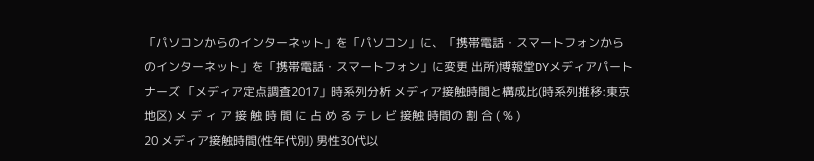「パソコンからのインターネット」を「パソコン」に、「携帯電話・スマートフォンからのインターネット」を「携帯電話・スマートフォン」に変更 出所)博報堂DYメディアパートナーズ 「メディア定点調査2017」時系列分析 メディア接触時間と構成比(時系列推移:東京地区) メ デ ィ ア 接 触 時 間 に 占 め る テ レ ビ 接触 時間の 割 合 ( % )
20 メディア接触時間(性年代別) 男性30代以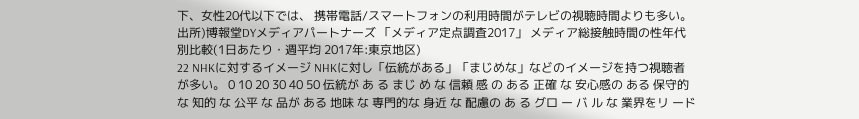下、女性20代以下では、 携帯電話/スマートフォンの利用時間がテレビの視聴時間よりも多い。 出所)博報堂DYメディアパートナーズ 「メディア定点調査2017」 メディア総接触時間の性年代別比較(1日あたり・週平均 2017年:東京地区)
22 NHKに対するイメージ NHKに対し「伝統がある」「まじめな」などのイメージを持つ視聴者が多い。 0 10 20 30 40 50 伝統が あ る まじ め な 信頼 感 の ある 正確 な 安心感の ある 保守的な 知的 な 公平 な 品が ある 地味 な 専門的な 身近 な 配慮の あ る グロ ー バ ル な 業界をリ ード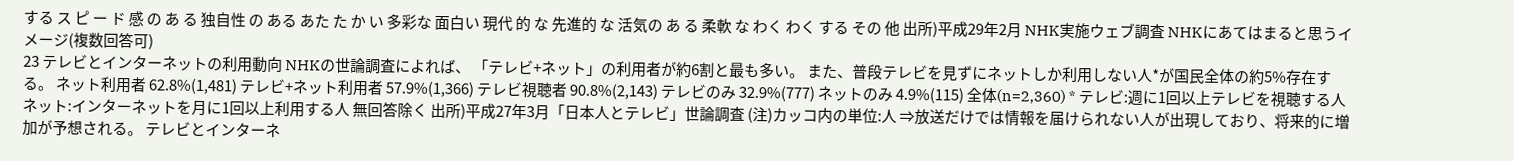する ス ピ ー ド 感 の あ る 独自性 の ある あた た か い 多彩な 面白い 現代 的 な 先進的 な 活気の あ る 柔軟 な わく わく する その 他 出所)平成29年2月 NHK実施ウェブ調査 NHKにあてはまると思うイメージ(複数回答可)
23 テレビとインターネットの利⽤動向 NHKの世論調査によれば、 「テレビ+ネット」の利用者が約6割と最も多い。 また、普段テレビを見ずにネットしか利用しない人*が国民全体の約5%存在する。 ネット利用者 62.8%(1,481) テレビ+ネット利用者 57.9%(1,366) テレビ視聴者 90.8%(2,143) テレビのみ 32.9%(777) ネットのみ 4.9%(115) 全体(n=2,360) * テレビ:週に1回以上テレビを視聴する人 ネット:インターネットを月に1回以上利用する人 無回答除く 出所)平成27年3月「日本人とテレビ」世論調査 (注)カッコ内の単位:人 ⇒放送だけでは情報を届けられない人が出現しており、将来的に増加が予想される。 テレビとインターネ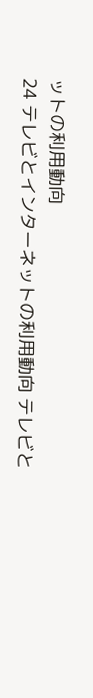ットの利用動向
24 テレビとインターネットの利⽤動向 テレビと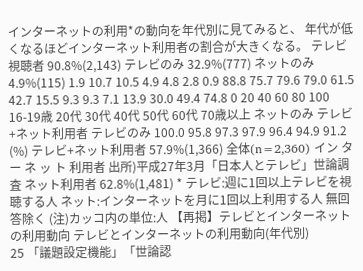インターネットの利用*の動向を年代別に見てみると、 年代が低くなるほどインターネット利用者の割合が大きくなる。 テレビ視聴者 90.8%(2,143) テレビのみ 32.9%(777) ネットのみ 4.9%(115) 1.9 10.7 10.5 4.9 4.8 2.8 0.9 88.8 75.7 79.6 79.0 61.5 42.7 15.5 9.3 9.3 7.1 13.9 30.0 49.4 74.8 0 20 40 60 80 100 16-19歳 20代 30代 40代 50代 60代 70歳以上 ネットのみ テレビ+ネット利⽤者 テレビのみ 100.0 95.8 97.3 97.9 96.4 94.9 91.2 (%) テレビ+ネット利用者 57.9%(1,366) 全体(n=2,360) イン タ ー ネ ッ ト 利用者 出所)平成27年3月「日本人とテレビ」世論調査 ネット利用者 62.8%(1,481) * テレビ:週に1回以上テレビを視聴する人 ネット:インターネットを月に1回以上利用する人 無回答除く (注)カッコ内の単位:人 【再掲】テレビとインターネットの利用動向 テレビとインターネットの利用動向(年代別)
25 「議題設定機能」「世論認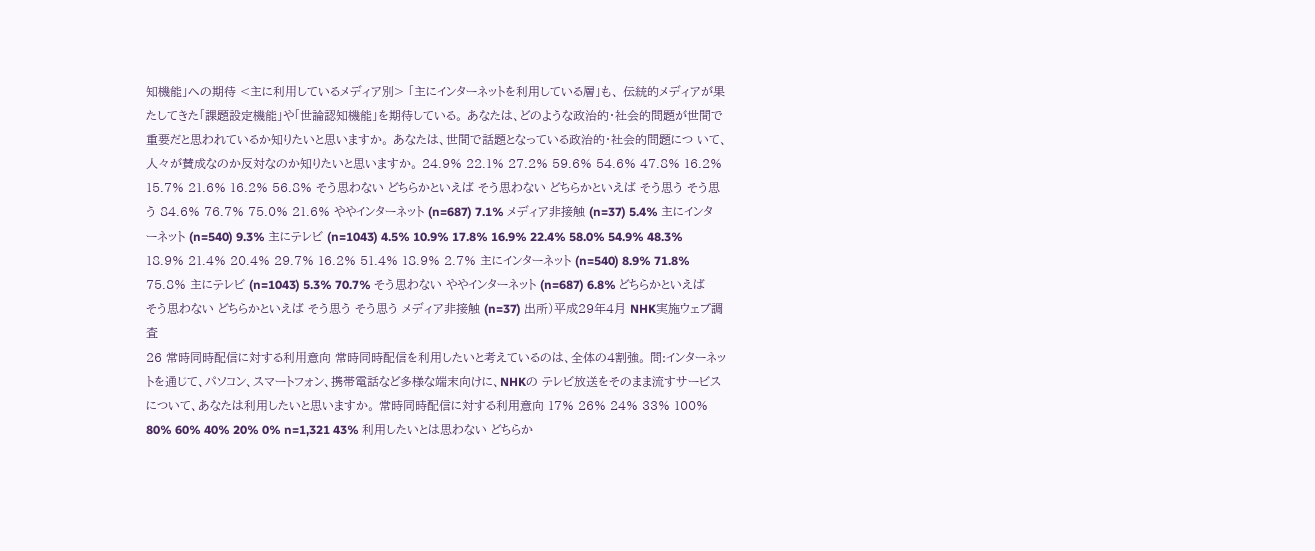知機能」への期待 <主に利⽤しているメディア別> 「主にインターネットを利用している層」も、 伝統的メディアが果たしてきた「課題設定機能」や「世論認知機能」を期待している。 あなたは、どのような政治的・社会的問題が世間で 重要だと思われているか知りたいと思いますか。 あなたは、世間で話題となっている政治的・社会的問題につ いて、人々が賛成なのか反対なのか知りたいと思いますか。 24.9% 22.1% 27.2% 59.6% 54.6% 47.8% 16.2% 15.7% 21.6% 16.2% 56.8% そう思わない どちらかといえば そう思わない どちらかといえば そう思う そう思う 84.6% 76.7% 75.0% 21.6% ややインターネット (n=687) 7.1% メディア非接触 (n=37) 5.4% 主にインターネット (n=540) 9.3% 主にテレビ (n=1043) 4.5% 10.9% 17.8% 16.9% 22.4% 58.0% 54.9% 48.3% 18.9% 21.4% 20.4% 29.7% 16.2% 51.4% 18.9% 2.7% 主にインターネット (n=540) 8.9% 71.8% 75.8% 主にテレビ (n=1043) 5.3% 70.7% そう思わない ややインターネット (n=687) 6.8% どちらかといえば そう思わない どちらかといえば そう思う そう思う メディア非接触 (n=37) 出所)平成29年4月 NHK実施ウェブ調査
26 常時同時配信に対する利⽤意向 常時同時配信を利用したいと考えているのは、全体の4割強。 問:インターネットを通じて、パソコン、スマートフォン、携帯電話など多様な端末向けに、NHKの テレビ放送をそのまま流すサービスについて、あなたは利用したいと思いますか。 常時同時配信に対する利用意向 17% 26% 24% 33% 100% 80% 60% 40% 20% 0% n=1,321 43% 利用したいとは思わない どちらか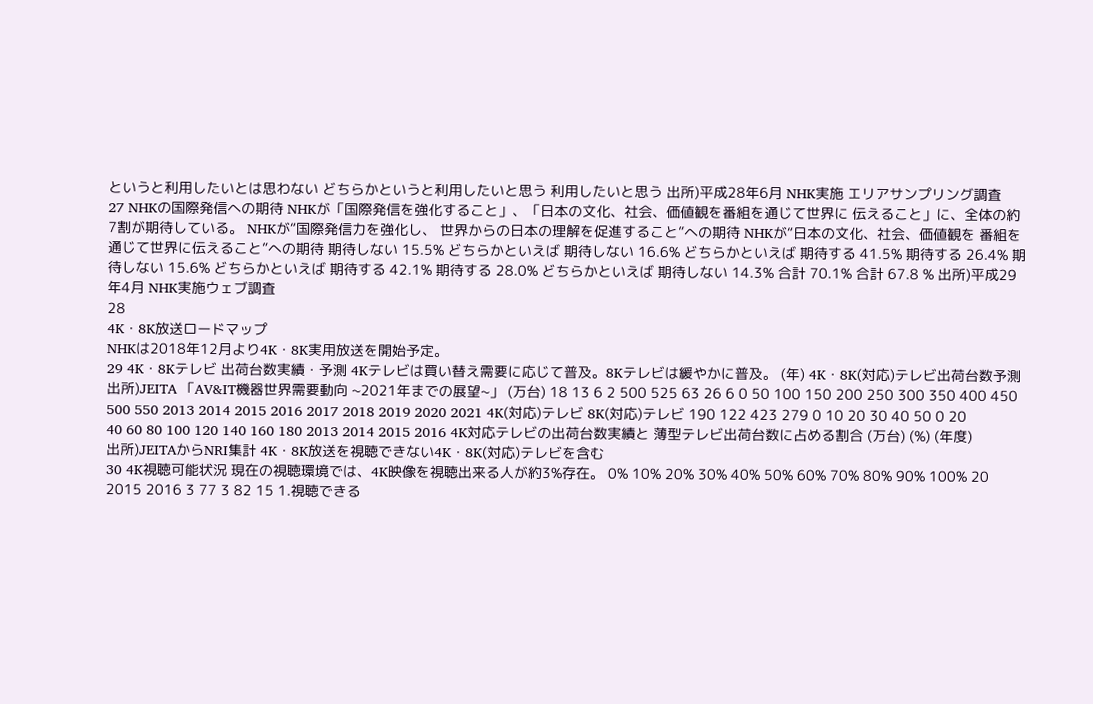というと利用したいとは思わない どちらかというと利用したいと思う 利用したいと思う 出所)平成28年6月 NHK実施 エリアサンプリング調査
27 NHKの国際発信への期待 NHKが「国際発信を強化すること」、「日本の文化、社会、価値観を番組を通じて世界に 伝えること」に、全体の約7割が期待している。 NHKが“国際発信力を強化し、 世界からの日本の理解を促進すること”への期待 NHKが“日本の文化、社会、価値観を 番組を通じて世界に伝えること”への期待 期待しない 15.5% どちらかといえば 期待しない 16.6% どちらかといえば 期待する 41.5% 期待する 26.4% 期待しない 15.6% どちらかといえば 期待する 42.1% 期待する 28.0% どちらかといえば 期待しない 14.3% 合計 70.1% 合計 67.8 % 出所)平成29年4月 NHK実施ウェブ調査
28
4K・8K放送ロードマップ
NHKは2018年12月より4K・8K実用放送を開始予定。
29 4K・8Kテレビ 出荷台数実績・予測 4Kテレビは買い替え需要に応じて普及。8Kテレビは緩やかに普及。 (年) 4K・8K(対応)テレビ出荷台数予測 出所)JEITA 「AV&IT機器世界需要動向 ~2021年までの展望~」 (万台) 18 13 6 2 500 525 63 26 6 0 50 100 150 200 250 300 350 400 450 500 550 2013 2014 2015 2016 2017 2018 2019 2020 2021 4K(対応)テレビ 8K(対応)テレビ 190 122 423 279 0 10 20 30 40 50 0 20 40 60 80 100 120 140 160 180 2013 2014 2015 2016 4K対応テレビの出荷台数実績と 薄型テレビ出荷台数に占める割合 (万台) (%) (年度) 出所)JEITAからNRI集計 4K・8K放送を視聴できない4K・8K(対応)テレビを含む
30 4K視聴可能状況 現在の視聴環境では、4K映像を視聴出来る人が約3%存在。 0% 10% 20% 30% 40% 50% 60% 70% 80% 90% 100% 20 2015 2016 3 77 3 82 15 1.視聴できる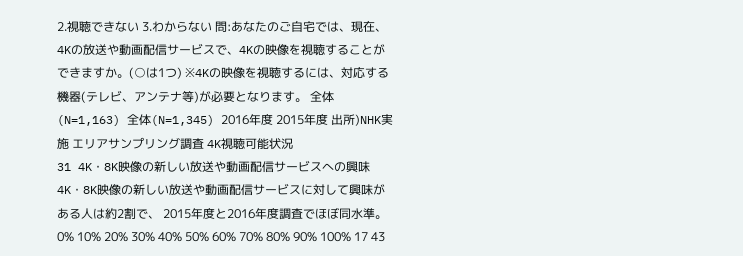2.視聴できない 3.わからない 問:あなたのご自宅では、現在、4Kの放送や動画配信サービスで、4Kの映像を視聴することができますか。(○は1つ) ※4Kの映像を視聴するには、対応する機器(テレビ、アンテナ等)が必要となります。 全体(N=1,163) 全体(N=1,345) 2016年度 2015年度 出所)NHK実施 エリアサンプリング調査 4K視聴可能状況
31 4K・8K映像の新しい放送や動画配信サービスへの興味 4K・8K映像の新しい放送や動画配信サービスに対して興味がある人は約2割で、 2015年度と2016年度調査でほぼ同水準。 0% 10% 20% 30% 40% 50% 60% 70% 80% 90% 100% 17 43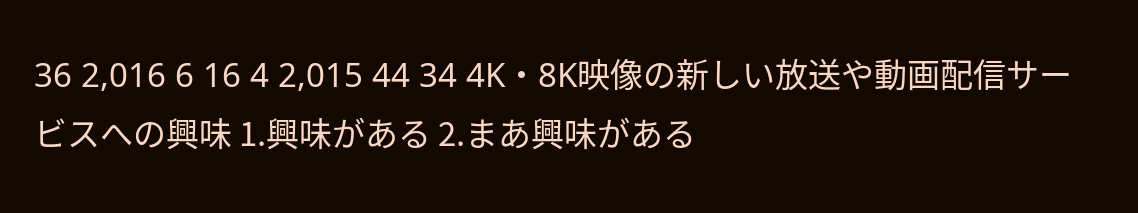36 2,016 6 16 4 2,015 44 34 4K・8K映像の新しい放送や動画配信サービスへの興味 1.興味がある 2.まあ興味がある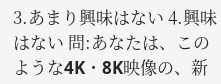3.あまり興味はない 4.興味はない 問:あなたは、このような4K・8K映像の、新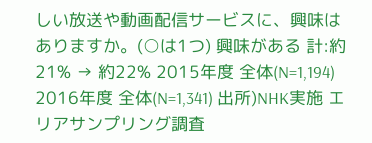しい放送や動画配信サービスに、興味はありますか。(○は1つ) 興味がある 計:約21% → 約22% 2015年度 全体(N=1,194) 2016年度 全体(N=1,341) 出所)NHK実施 エリアサンプリング調査